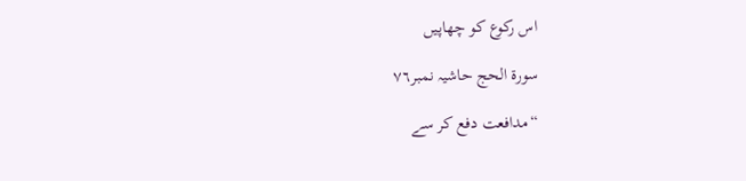اس رکوع کو چھاپیں

سورة الحج حاشیہ نمبر۷٦

“مدافعت دفع کر سے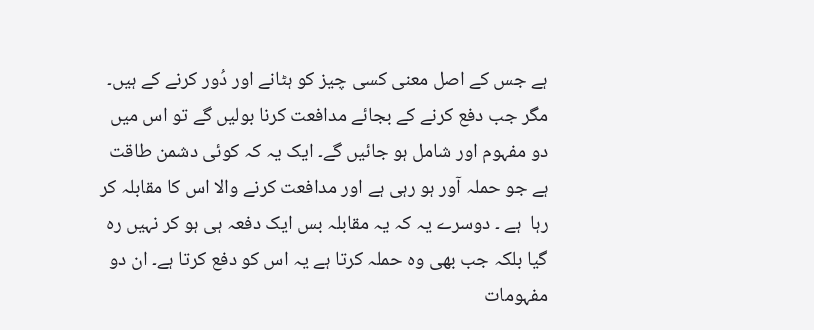ہے جس کے اصل معنی کسی چیز کو ہٹانے اور دُور کرنے کے ہیں۔ مگر جب دفع کرنے کے بجائے مدافعت کرنا بولیں گے تو اس میں  دو مفہوم اور شامل ہو جائیں گے۔ ایک یہ کہ کوئی دشمن طاقت  ہے جو حملہ آور ہو رہی ہے اور مدافعت کرنے والا اس کا مقابلہ کر رہا  ہے ۔ دوسرے یہ کہ یہ مقابلہ بس ایک دفعہ ہی ہو کر نہیں رہ گیا بلکہ جب بھی وہ حملہ کرتا ہے یہ اس کو دفع کرتا ہے۔ ان دو مفہومات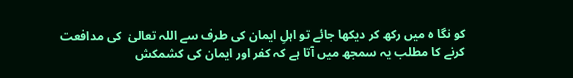کو نگا ہ میں رکھ کر دیکھا جائے تو اہلِ ایمان کی طرف سے اللہ تعالیٰ  کی مدافعت کرنے کا مطلب یہ سمجھ میں آتا ہے کہ کفر اور ایمان کی کشمکش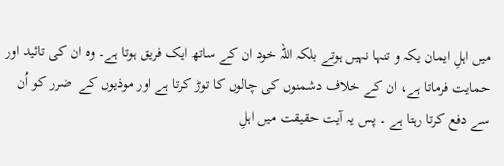میں اہلِ ایمان یکہ و تنہا نہیں ہوتے بلکہ اللہ خود ان کے ساتھ ایک فریق ہوتا ہے۔ وہ ان کی تائید اور حمایت فرماتا ہے، ان کے خلاف دشمنوں کی چالوں کا توڑ کرتا ہے اور موذیوں کے  ضرر کو اُن سے دفع کرتا رہتا ہے ۔ پس یہ آیت حقیقت میں اہلِ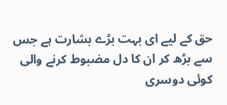حق کے لیے ای بہت بڑے بشارت ہے جس سے بڑھ کر ان کا دل مضبوط کرنے والی کوئی دوسری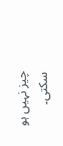چیز نہیں ہو سکتی۔